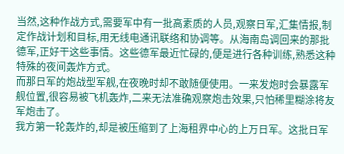当然,这种作战方式,需要军中有一批高素质的人员,观察日军,汇集情报,制定作战计划和目标,用无线电通讯联络和协调等。从海南岛调回来的那批德军,正好干这些事情。这些德军最近忙碌的,便是进行各种训练,熟悉这种特殊的夜间轰炸方式。
而那日军的炮战型军舰,在夜晚时却不敢随便使用。一来发炮时会暴露军舰位置,很容易被飞机轰炸,二来无法准确观察炮击效果,只怕稀里糊涂将友军炮击了。
我方第一轮轰炸的,却是被压缩到了上海租界中心的上万日军。这批日军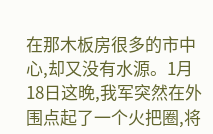在那木板房很多的市中心,却又没有水源。1月18日这晚,我军突然在外围点起了一个火把圈,将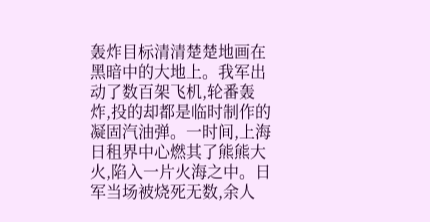轰炸目标清清楚楚地画在黑暗中的大地上。我军出动了数百架飞机,轮番轰炸,投的却都是临时制作的凝固汽油弹。一时间,上海日租界中心燃其了熊熊大火,陷入一片火海之中。日军当场被烧死无数,余人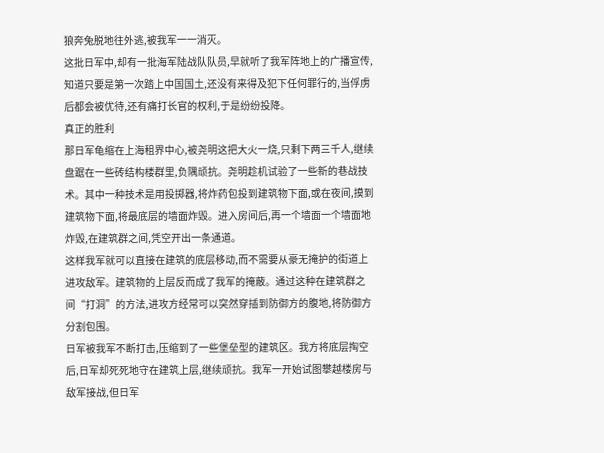狼奔兔脱地往外逃,被我军一一消灭。
这批日军中,却有一批海军陆战队队员,早就听了我军阵地上的广播宣传,知道只要是第一次踏上中国国土,还没有来得及犯下任何罪行的,当俘虏后都会被优待,还有痛打长官的权利,于是纷纷投降。
真正的胜利
那日军龟缩在上海租界中心,被尧明这把大火一烧,只剩下两三千人,继续盘踞在一些砖结构楼群里,负隅顽抗。尧明趁机试验了一些新的巷战技术。其中一种技术是用投掷器,将炸药包投到建筑物下面,或在夜间,摸到建筑物下面,将最底层的墙面炸毁。进入房间后,再一个墙面一个墙面地炸毁,在建筑群之间,凭空开出一条通道。
这样我军就可以直接在建筑的底层移动,而不需要从豪无掩护的街道上进攻敌军。建筑物的上层反而成了我军的掩蔽。通过这种在建筑群之间“打洞”的方法,进攻方经常可以突然穿插到防御方的腹地,将防御方分割包围。
日军被我军不断打击,压缩到了一些堡垒型的建筑区。我方将底层掏空后,日军却死死地守在建筑上层,继续顽抗。我军一开始试图攀越楼房与敌军接战,但日军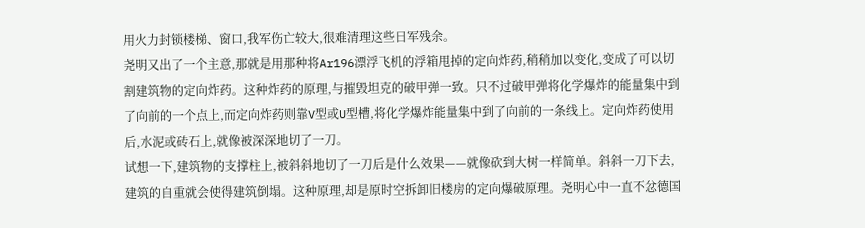用火力封锁楼梯、窗口,我军伤亡较大,很难清理这些日军残余。
尧明又出了一个主意,那就是用那种将Ar196漂浮飞机的浮箱甩掉的定向炸药,稍稍加以变化,变成了可以切割建筑物的定向炸药。这种炸药的原理,与摧毁坦克的破甲弹一致。只不过破甲弹将化学爆炸的能量集中到了向前的一个点上,而定向炸药则靠V型或U型槽,将化学爆炸能量集中到了向前的一条线上。定向炸药使用后,水泥或砖石上,就像被深深地切了一刀。
试想一下,建筑物的支撑柱上,被斜斜地切了一刀后是什么效果——就像砍到大树一样简单。斜斜一刀下去,建筑的自重就会使得建筑倒塌。这种原理,却是原时空拆卸旧楼房的定向爆破原理。尧明心中一直不忿德国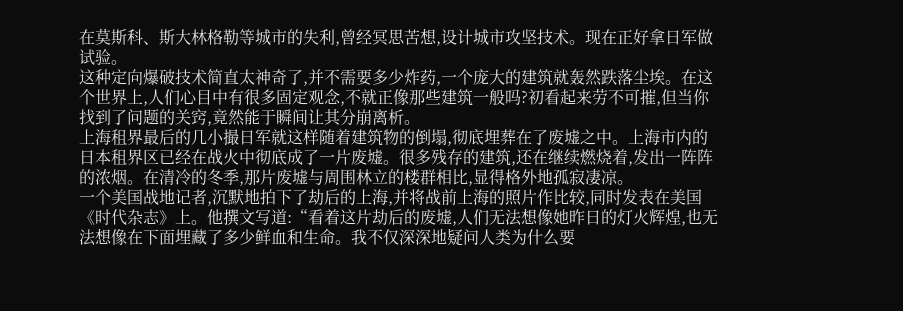在莫斯科、斯大林格勒等城市的失利,曾经冥思苦想,设计城市攻坚技术。现在正好拿日军做试验。
这种定向爆破技术简直太神奇了,并不需要多少炸药,一个庞大的建筑就轰然跌落尘埃。在这个世界上,人们心目中有很多固定观念,不就正像那些建筑一般吗?初看起来劳不可摧,但当你找到了问题的关窍,竟然能于瞬间让其分崩离析。
上海租界最后的几小撮日军就这样随着建筑物的倒塌,彻底埋葬在了废墟之中。上海市内的日本租界区已经在战火中彻底成了一片废墟。很多残存的建筑,还在继续燃烧着,发出一阵阵的浓烟。在清冷的冬季,那片废墟与周围林立的楼群相比,显得格外地孤寂凄凉。
一个美国战地记者,沉默地拍下了劫后的上海,并将战前上海的照片作比较,同时发表在美国《时代杂志》上。他撰文写道:“看着这片劫后的废墟,人们无法想像她昨日的灯火辉煌,也无法想像在下面埋藏了多少鲜血和生命。我不仅深深地疑问人类为什么要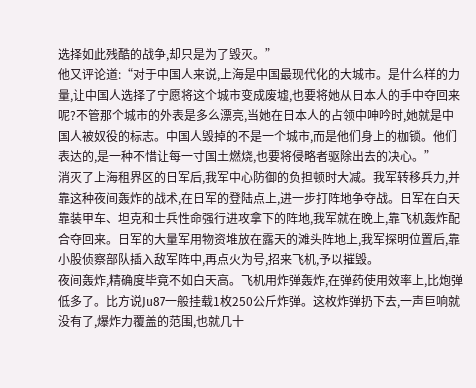选择如此残酷的战争,却只是为了毁灭。”
他又评论道:“对于中国人来说,上海是中国最现代化的大城市。是什么样的力量,让中国人选择了宁愿将这个城市变成废墟,也要将她从日本人的手中夺回来呢?不管那个城市的外表是多么漂亮,当她在日本人的占领中呻吟时,她就是中国人被奴役的标志。中国人毁掉的不是一个城市,而是他们身上的枷锁。他们表达的,是一种不惜让每一寸国土燃烧,也要将侵略者驱除出去的决心。”
消灭了上海租界区的日军后,我军中心防御的负担顿时大减。我军转移兵力,并靠这种夜间轰炸的战术,在日军的登陆点上,进一步打阵地争夺战。日军在白天靠装甲车、坦克和士兵性命强行进攻拿下的阵地,我军就在晚上,靠飞机轰炸配合夺回来。日军的大量军用物资堆放在露天的滩头阵地上,我军探明位置后,靠小股侦察部队插入敌军阵中,再点火为号,招来飞机,予以摧毁。
夜间轰炸,精确度毕竟不如白天高。飞机用炸弹轰炸,在弹药使用效率上,比炮弹低多了。比方说Ju87一般挂载1枚250公斤炸弹。这枚炸弹扔下去,一声巨响就没有了,爆炸力覆盖的范围,也就几十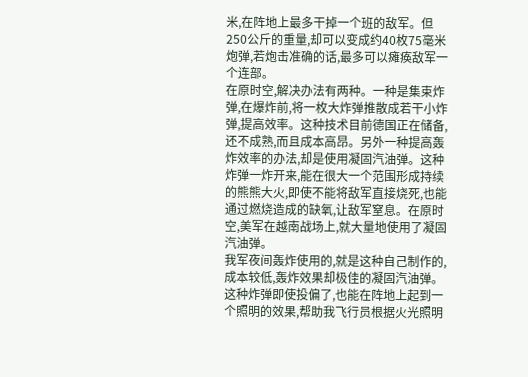米,在阵地上最多干掉一个班的敌军。但250公斤的重量,却可以变成约40枚75毫米炮弹,若炮击准确的话,最多可以瘫痪敌军一个连部。
在原时空,解决办法有两种。一种是集束炸弹,在爆炸前,将一枚大炸弹推散成若干小炸弹,提高效率。这种技术目前德国正在储备,还不成熟,而且成本高昂。另外一种提高轰炸效率的办法,却是使用凝固汽油弹。这种炸弹一炸开来,能在很大一个范围形成持续的熊熊大火,即使不能将敌军直接烧死,也能通过燃烧造成的缺氧,让敌军窒息。在原时空,美军在越南战场上,就大量地使用了凝固汽油弹。
我军夜间轰炸使用的,就是这种自己制作的,成本较低,轰炸效果却极佳的凝固汽油弹。这种炸弹即使投偏了,也能在阵地上起到一个照明的效果,帮助我飞行员根据火光照明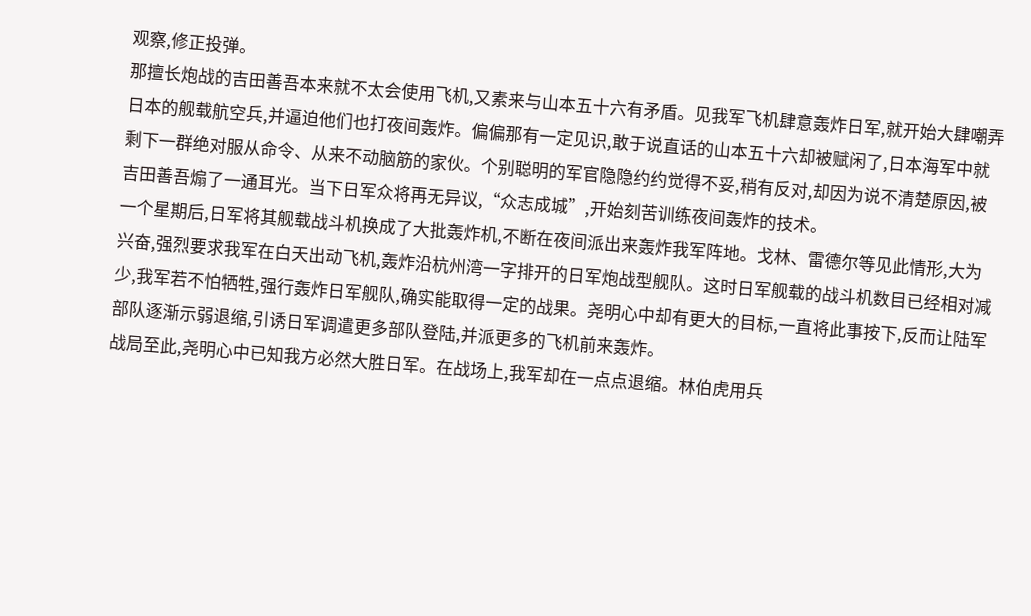观察,修正投弹。
那擅长炮战的吉田善吾本来就不太会使用飞机,又素来与山本五十六有矛盾。见我军飞机肆意轰炸日军,就开始大肆嘲弄日本的舰载航空兵,并逼迫他们也打夜间轰炸。偏偏那有一定见识,敢于说直话的山本五十六却被赋闲了,日本海军中就剩下一群绝对服从命令、从来不动脑筋的家伙。个别聪明的军官隐隐约约觉得不妥,稍有反对,却因为说不清楚原因,被吉田善吾煽了一通耳光。当下日军众将再无异议,“众志成城”,开始刻苦训练夜间轰炸的技术。
一个星期后,日军将其舰载战斗机换成了大批轰炸机,不断在夜间派出来轰炸我军阵地。戈林、雷德尔等见此情形,大为兴奋,强烈要求我军在白天出动飞机,轰炸沿杭州湾一字排开的日军炮战型舰队。这时日军舰载的战斗机数目已经相对减少,我军若不怕牺牲,强行轰炸日军舰队,确实能取得一定的战果。尧明心中却有更大的目标,一直将此事按下,反而让陆军部队逐渐示弱退缩,引诱日军调遣更多部队登陆,并派更多的飞机前来轰炸。
战局至此,尧明心中已知我方必然大胜日军。在战场上,我军却在一点点退缩。林伯虎用兵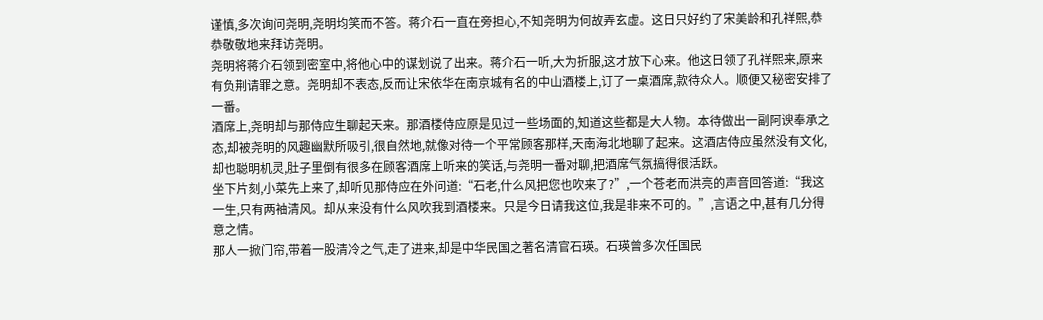谨慎,多次询问尧明,尧明均笑而不答。蒋介石一直在旁担心,不知尧明为何故弄玄虚。这日只好约了宋美龄和孔祥熙,恭恭敬敬地来拜访尧明。
尧明将蒋介石领到密室中,将他心中的谋划说了出来。蒋介石一听,大为折服,这才放下心来。他这日领了孔祥熙来,原来有负荆请罪之意。尧明却不表态,反而让宋依华在南京城有名的中山酒楼上,订了一桌酒席,款待众人。顺便又秘密安排了一番。
酒席上,尧明却与那侍应生聊起天来。那酒楼侍应原是见过一些场面的,知道这些都是大人物。本待做出一副阿谀奉承之态,却被尧明的风趣幽默所吸引,很自然地,就像对待一个平常顾客那样,天南海北地聊了起来。这酒店侍应虽然没有文化,却也聪明机灵,肚子里倒有很多在顾客酒席上听来的笑话,与尧明一番对聊,把酒席气氛搞得很活跃。
坐下片刻,小菜先上来了,却听见那侍应在外问道:“石老,什么风把您也吹来了?”,一个苍老而洪亮的声音回答道:“我这一生,只有两袖清风。却从来没有什么风吹我到酒楼来。只是今日请我这位,我是非来不可的。”,言语之中,甚有几分得意之情。
那人一掀门帘,带着一股清冷之气,走了进来,却是中华民国之著名清官石瑛。石瑛曾多次任国民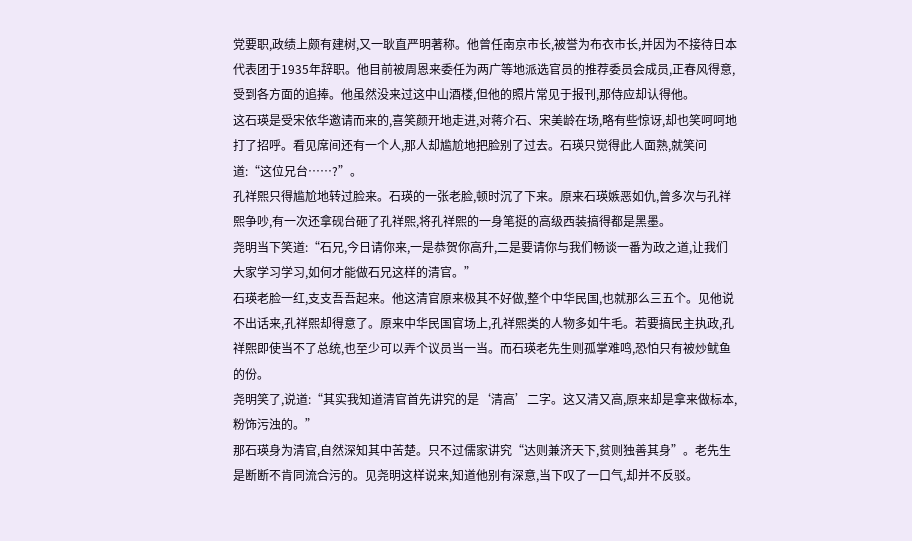党要职,政绩上颇有建树,又一耿直严明著称。他曾任南京市长,被誉为布衣市长,并因为不接待日本代表团于1935年辞职。他目前被周恩来委任为两广等地派选官员的推荐委员会成员,正春风得意,受到各方面的追捧。他虽然没来过这中山酒楼,但他的照片常见于报刊,那侍应却认得他。
这石瑛是受宋依华邀请而来的,喜笑颜开地走进,对蒋介石、宋美龄在场,略有些惊讶,却也笑呵呵地打了招呼。看见席间还有一个人,那人却尴尬地把脸别了过去。石瑛只觉得此人面熟,就笑问道:“这位兄台……?”。
孔祥熙只得尴尬地转过脸来。石瑛的一张老脸,顿时沉了下来。原来石瑛嫉恶如仇,曾多次与孔祥熙争吵,有一次还拿砚台砸了孔祥熙,将孔祥熙的一身笔挺的高级西装搞得都是黑墨。
尧明当下笑道:“石兄,今日请你来,一是恭贺你高升,二是要请你与我们畅谈一番为政之道,让我们大家学习学习,如何才能做石兄这样的清官。”
石瑛老脸一红,支支吾吾起来。他这清官原来极其不好做,整个中华民国,也就那么三五个。见他说不出话来,孔祥熙却得意了。原来中华民国官场上,孔祥熙类的人物多如牛毛。若要搞民主执政,孔祥熙即使当不了总统,也至少可以弄个议员当一当。而石瑛老先生则孤掌难鸣,恐怕只有被炒鱿鱼的份。
尧明笑了,说道:“其实我知道清官首先讲究的是‘清高’二字。这又清又高,原来却是拿来做标本,粉饰污浊的。”
那石瑛身为清官,自然深知其中苦楚。只不过儒家讲究“达则兼济天下,贫则独善其身”。老先生是断断不肯同流合污的。见尧明这样说来,知道他别有深意,当下叹了一口气,却并不反驳。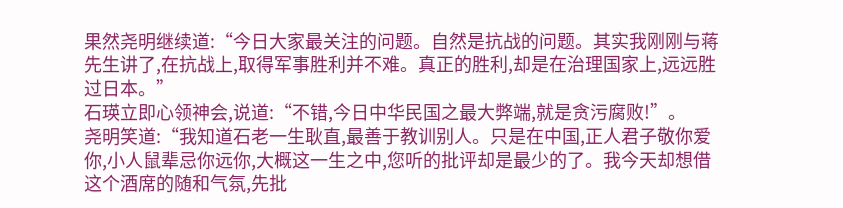果然尧明继续道:“今日大家最关注的问题。自然是抗战的问题。其实我刚刚与蒋先生讲了,在抗战上,取得军事胜利并不难。真正的胜利,却是在治理国家上,远远胜过日本。”
石瑛立即心领神会,说道:“不错,今日中华民国之最大弊端,就是贪污腐败!”。
尧明笑道:“我知道石老一生耿直,最善于教训别人。只是在中国,正人君子敬你爱你,小人鼠辈忌你远你,大概这一生之中,您听的批评却是最少的了。我今天却想借这个酒席的随和气氛,先批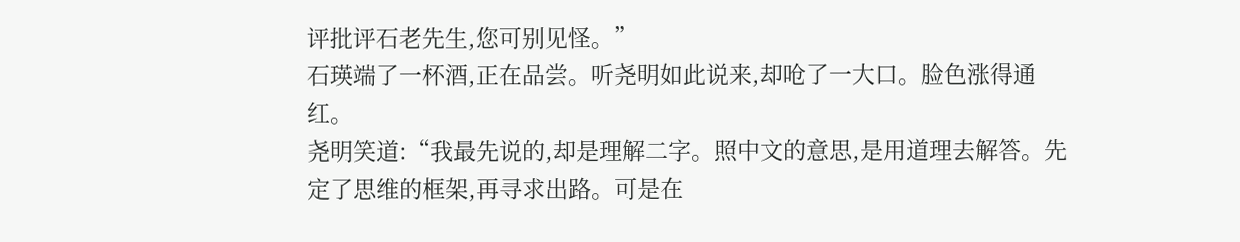评批评石老先生,您可别见怪。”
石瑛端了一杯酒,正在品尝。听尧明如此说来,却呛了一大口。脸色涨得通红。
尧明笑道:“我最先说的,却是理解二字。照中文的意思,是用道理去解答。先定了思维的框架,再寻求出路。可是在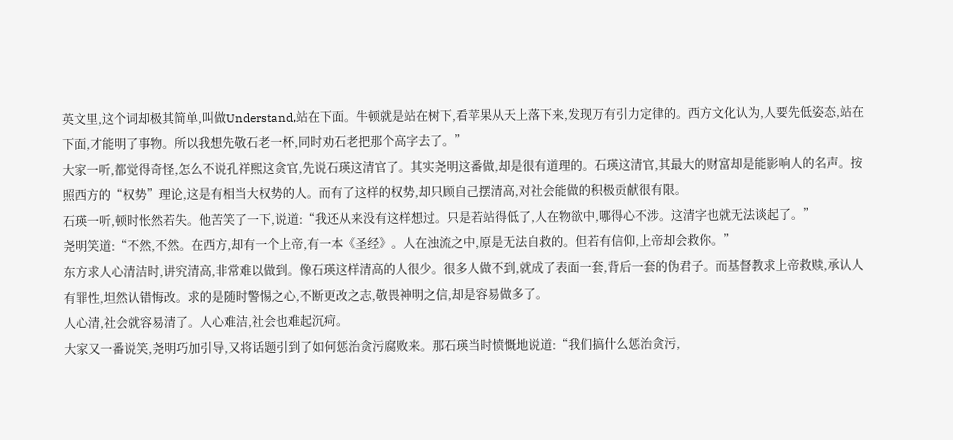英文里,这个词却极其简单,叫做Understand,站在下面。牛顿就是站在树下,看苹果从天上落下来,发现万有引力定律的。西方文化认为,人要先低姿态,站在下面,才能明了事物。所以我想先敬石老一杯,同时劝石老把那个高字去了。”
大家一听,都觉得奇怪,怎么不说孔祥熙这贪官,先说石瑛这清官了。其实尧明这番做,却是很有道理的。石瑛这清官,其最大的财富却是能影响人的名声。按照西方的“权势”理论,这是有相当大权势的人。而有了这样的权势,却只顾自己摆清高,对社会能做的积极贡献很有限。
石瑛一听,顿时怅然若失。他苦笑了一下,说道:“我还从来没有这样想过。只是若站得低了,人在物欲中,哪得心不涉。这清字也就无法谈起了。”
尧明笑道:“不然,不然。在西方,却有一个上帝,有一本《圣经》。人在浊流之中,原是无法自救的。但若有信仰,上帝却会救你。”
东方求人心清洁时,讲究清高,非常难以做到。像石瑛这样清高的人很少。很多人做不到,就成了表面一套,背后一套的伪君子。而基督教求上帝救赎,承认人有罪性,坦然认错悔改。求的是随时警惕之心,不断更改之志,敬畏神明之信,却是容易做多了。
人心清,社会就容易清了。人心难洁,社会也难起沉疴。
大家又一番说笑,尧明巧加引导,又将话题引到了如何惩治贪污腐败来。那石瑛当时愤慨地说道:“我们搞什么惩治贪污,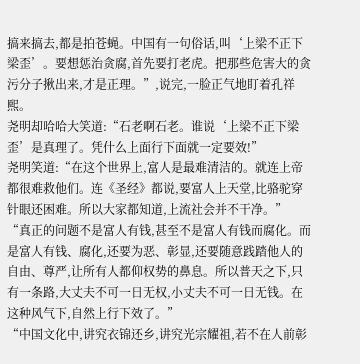搞来搞去,都是拍苍蝇。中国有一句俗话,叫‘上梁不正下梁歪’。要想惩治贪腐,首先要打老虎。把那些危害大的贪污分子揪出来,才是正理。”,说完,一脸正气地盯着孔祥熙。
尧明却哈哈大笑道:“石老啊石老。谁说‘上梁不正下梁歪’是真理了。凭什么上面行下面就一定要效!”
尧明笑道:“在这个世界上,富人是最难清洁的。就连上帝都很难救他们。连《圣经》都说,要富人上天堂,比骆驼穿针眼还困难。所以大家都知道,上流社会并不干净。”
“真正的问题不是富人有钱,甚至不是富人有钱而腐化。而是富人有钱、腐化,还要为恶、彰显,还要随意践踏他人的自由、尊严,让所有人都仰权势的鼻息。所以普天之下,只有一条路,大丈夫不可一日无权,小丈夫不可一日无钱。在这种风气下,自然上行下效了。”
“中国文化中,讲究衣锦还乡,讲究光宗耀祖,若不在人前彰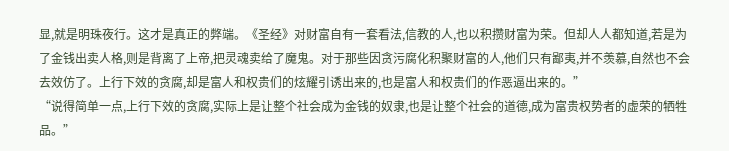显,就是明珠夜行。这才是真正的弊端。《圣经》对财富自有一套看法,信教的人,也以积攒财富为荣。但却人人都知道,若是为了金钱出卖人格,则是背离了上帝,把灵魂卖给了魔鬼。对于那些因贪污腐化积聚财富的人,他们只有鄙夷,并不羡慕,自然也不会去效仿了。上行下效的贪腐,却是富人和权贵们的炫耀引诱出来的,也是富人和权贵们的作恶逼出来的。”
“说得简单一点,上行下效的贪腐,实际上是让整个社会成为金钱的奴隶,也是让整个社会的道德,成为富贵权势者的虚荣的牺牲品。”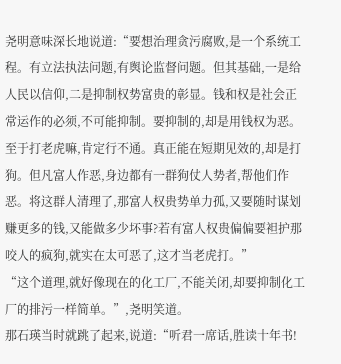尧明意味深长地说道:“要想治理贪污腐败,是一个系统工程。有立法执法问题,有舆论监督问题。但其基础,一是给人民以信仰,二是抑制权势富贵的彰显。钱和权是社会正常运作的必须,不可能抑制。要抑制的,却是用钱权为恶。至于打老虎嘛,肯定行不通。真正能在短期见效的,却是打狗。但凡富人作恶,身边都有一群狗仗人势者,帮他们作恶。将这群人清理了,那富人权贵势单力孤,又要随时谋划赚更多的钱,又能做多少坏事?若有富人权贵偏偏要袒护那咬人的疯狗,就实在太可恶了,这才当老虎打。”
“这个道理,就好像现在的化工厂,不能关闭,却要抑制化工厂的排污一样简单。”,尧明笑道。
那石瑛当时就跳了起来,说道:“听君一席话,胜读十年书!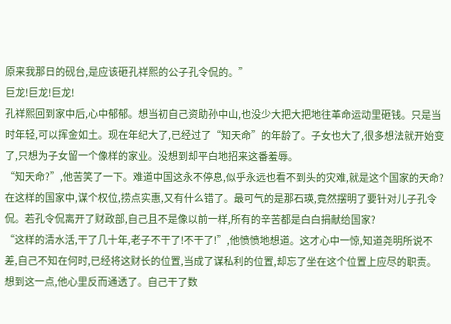原来我那日的砚台,是应该砸孔祥熙的公子孔令侃的。”
巨龙!巨龙!巨龙!
孔祥熙回到家中后,心中郁郁。想当初自己资助孙中山,也没少大把大把地往革命运动里砸钱。只是当时年轻,可以挥金如土。现在年纪大了,已经过了“知天命”的年龄了。子女也大了,很多想法就开始变了,只想为子女留一个像样的家业。没想到却平白地招来这番羞辱。
“知天命?”,他苦笑了一下。难道中国这永不停息,似乎永远也看不到头的灾难,就是这个国家的天命?在这样的国家中,谋个权位,捞点实惠,又有什么错了。最可气的是那石瑛,竟然摆明了要针对儿子孔令侃。若孔令侃离开了财政部,自己且不是像以前一样,所有的辛苦都是白白捐献给国家?
“这样的清水活,干了几十年,老子不干了!不干了!”,他愤愤地想道。这才心中一惊,知道尧明所说不差,自己不知在何时,已经将这财长的位置,当成了谋私利的位置,却忘了坐在这个位置上应尽的职责。
想到这一点,他心里反而通透了。自己干了数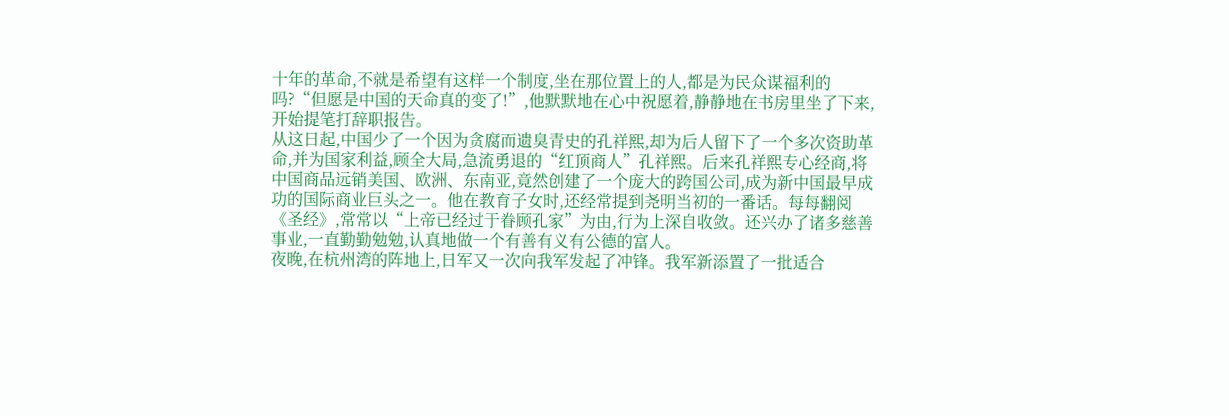十年的革命,不就是希望有这样一个制度,坐在那位置上的人,都是为民众谋福利的吗?“但愿是中国的天命真的变了!”,他默默地在心中祝愿着,静静地在书房里坐了下来,开始提笔打辞职报告。
从这日起,中国少了一个因为贪腐而遗臭青史的孔祥熙,却为后人留下了一个多次资助革命,并为国家利益,顾全大局,急流勇退的“红顶商人”孔祥熙。后来孔祥熙专心经商,将中国商品远销美国、欧洲、东南亚,竟然创建了一个庞大的跨国公司,成为新中国最早成功的国际商业巨头之一。他在教育子女时,还经常提到尧明当初的一番话。每每翻阅《圣经》,常常以“上帝已经过于眷顾孔家”为由,行为上深自收敛。还兴办了诸多慈善事业,一直勤勤勉勉,认真地做一个有善有义有公德的富人。
夜晚,在杭州湾的阵地上,日军又一次向我军发起了冲锋。我军新添置了一批适合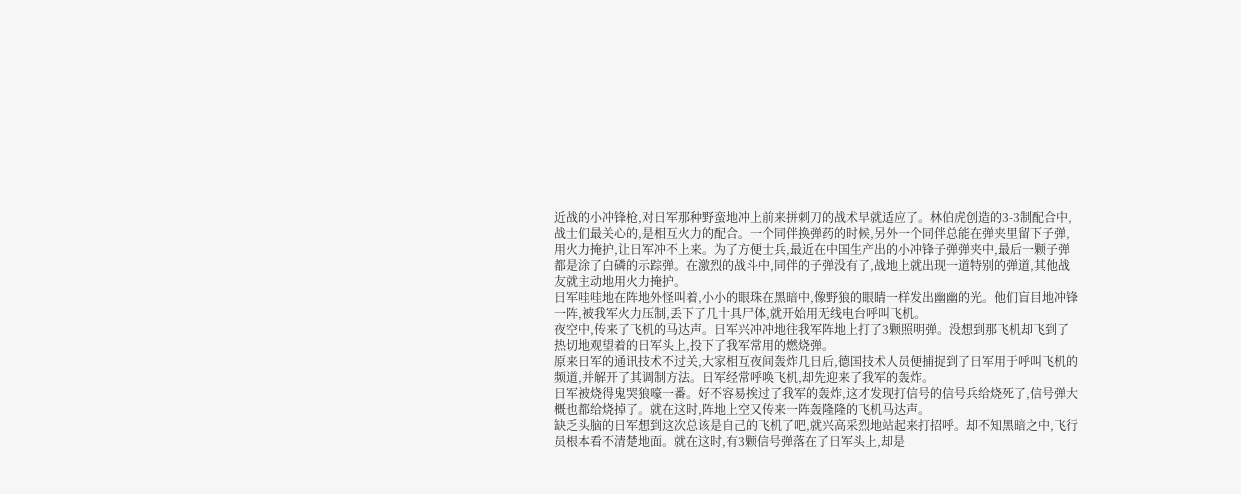近战的小冲锋枪,对日军那种野蛮地冲上前来拼刺刀的战术早就适应了。林伯虎创造的3-3制配合中,战士们最关心的,是相互火力的配合。一个同伴换弹药的时候,另外一个同伴总能在弹夹里留下子弹,用火力掩护,让日军冲不上来。为了方便士兵,最近在中国生产出的小冲锋子弹弹夹中,最后一颗子弹都是涂了白磷的示踪弹。在激烈的战斗中,同伴的子弹没有了,战地上就出现一道特别的弹道,其他战友就主动地用火力掩护。
日军哇哇地在阵地外怪叫着,小小的眼珠在黑暗中,像野狼的眼睛一样发出幽幽的光。他们盲目地冲锋一阵,被我军火力压制,丢下了几十具尸体,就开始用无线电台呼叫飞机。
夜空中,传来了飞机的马达声。日军兴冲冲地往我军阵地上打了3颗照明弹。没想到那飞机却飞到了热切地观望着的日军头上,投下了我军常用的燃烧弹。
原来日军的通讯技术不过关,大家相互夜间轰炸几日后,德国技术人员便捕捉到了日军用于呼叫飞机的频道,并解开了其调制方法。日军经常呼唤飞机,却先迎来了我军的轰炸。
日军被烧得鬼哭狼嚎一番。好不容易挨过了我军的轰炸,这才发现打信号的信号兵给烧死了,信号弹大概也都给烧掉了。就在这时,阵地上空又传来一阵轰隆隆的飞机马达声。
缺乏头脑的日军想到这次总该是自己的飞机了吧,就兴高采烈地站起来打招呼。却不知黑暗之中,飞行员根本看不清楚地面。就在这时,有3颗信号弹落在了日军头上,却是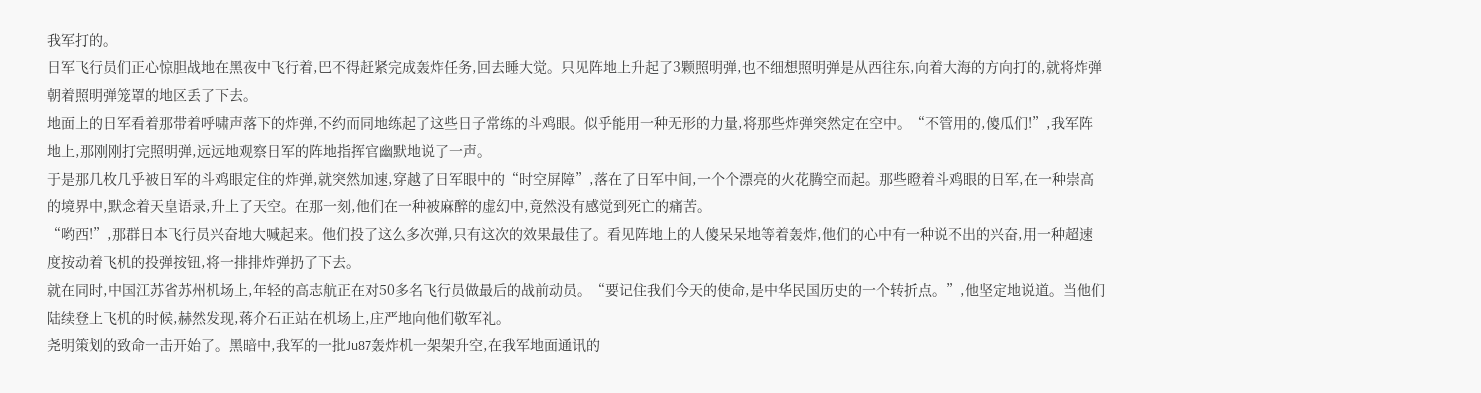我军打的。
日军飞行员们正心惊胆战地在黑夜中飞行着,巴不得赶紧完成轰炸任务,回去睡大觉。只见阵地上升起了3颗照明弹,也不细想照明弹是从西往东,向着大海的方向打的,就将炸弹朝着照明弹笼罩的地区丢了下去。
地面上的日军看着那带着呼啸声落下的炸弹,不约而同地练起了这些日子常练的斗鸡眼。似乎能用一种无形的力量,将那些炸弹突然定在空中。“不管用的,傻瓜们!”,我军阵地上,那刚刚打完照明弹,远远地观察日军的阵地指挥官幽默地说了一声。
于是那几枚几乎被日军的斗鸡眼定住的炸弹,就突然加速,穿越了日军眼中的“时空屏障”,落在了日军中间,一个个漂亮的火花腾空而起。那些瞪着斗鸡眼的日军,在一种崇高的境界中,默念着天皇语录,升上了天空。在那一刻,他们在一种被麻醉的虚幻中,竟然没有感觉到死亡的痛苦。
“哟西!”,那群日本飞行员兴奋地大喊起来。他们投了这么多次弹,只有这次的效果最佳了。看见阵地上的人傻呆呆地等着轰炸,他们的心中有一种说不出的兴奋,用一种超速度按动着飞机的投弹按钮,将一排排炸弹扔了下去。
就在同时,中国江苏省苏州机场上,年轻的高志航正在对50多名飞行员做最后的战前动员。“要记住我们今天的使命,是中华民国历史的一个转折点。”,他坚定地说道。当他们陆续登上飞机的时候,赫然发现,蒋介石正站在机场上,庄严地向他们敬军礼。
尧明策划的致命一击开始了。黑暗中,我军的一批Ju87轰炸机一架架升空,在我军地面通讯的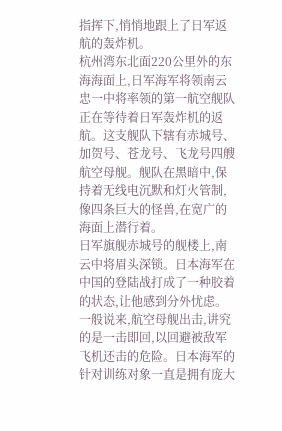指挥下,悄悄地跟上了日军返航的轰炸机。
杭州湾东北面220公里外的东海海面上,日军海军将领南云忠一中将率领的第一航空舰队正在等待着日军轰炸机的返航。这支舰队下辖有赤城号、加贺号、苍龙号、飞龙号四艘航空母舰。舰队在黑暗中,保持着无线电沉默和灯火管制,像四条巨大的怪兽,在宽广的海面上潜行着。
日军旗舰赤城号的舰楼上,南云中将眉头深锁。日本海军在中国的登陆战打成了一种胶着的状态,让他感到分外忧虑。一般说来,航空母舰出击,讲究的是一击即回,以回避被敌军飞机还击的危险。日本海军的针对训练对象一直是拥有庞大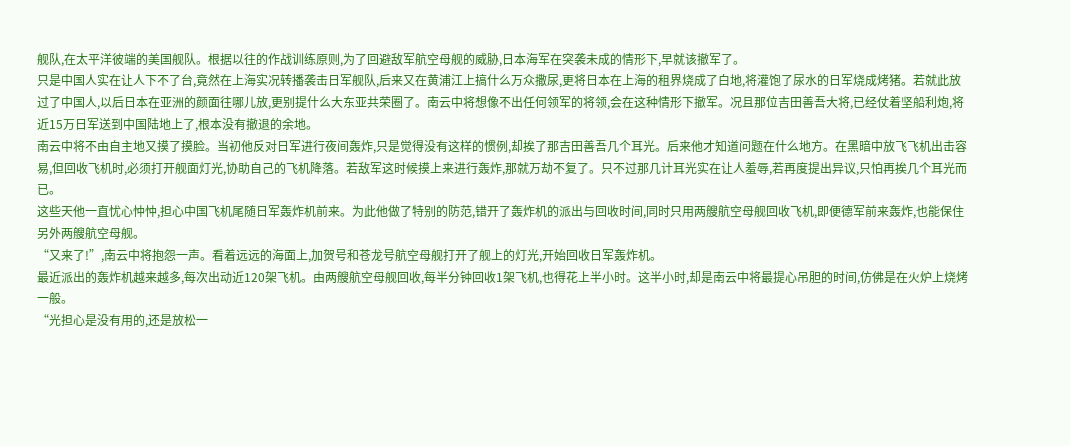舰队,在太平洋彼端的美国舰队。根据以往的作战训练原则,为了回避敌军航空母舰的威胁,日本海军在突袭未成的情形下,早就该撤军了。
只是中国人实在让人下不了台,竟然在上海实况转播袭击日军舰队,后来又在黄浦江上搞什么万众撒尿,更将日本在上海的租界烧成了白地,将灌饱了尿水的日军烧成烤猪。若就此放过了中国人,以后日本在亚洲的颜面往哪儿放,更别提什么大东亚共荣圈了。南云中将想像不出任何领军的将领,会在这种情形下撤军。况且那位吉田善吾大将,已经仗着坚船利炮,将近15万日军送到中国陆地上了,根本没有撤退的余地。
南云中将不由自主地又摸了摸脸。当初他反对日军进行夜间轰炸,只是觉得没有这样的惯例,却挨了那吉田善吾几个耳光。后来他才知道问题在什么地方。在黑暗中放飞飞机出击容易,但回收飞机时,必须打开舰面灯光,协助自己的飞机降落。若敌军这时候摸上来进行轰炸,那就万劫不复了。只不过那几计耳光实在让人羞辱,若再度提出异议,只怕再挨几个耳光而已。
这些天他一直忧心忡忡,担心中国飞机尾随日军轰炸机前来。为此他做了特别的防范,错开了轰炸机的派出与回收时间,同时只用两艘航空母舰回收飞机,即便德军前来轰炸,也能保住另外两艘航空母舰。
“又来了!”,南云中将抱怨一声。看着远远的海面上,加贺号和苍龙号航空母舰打开了舰上的灯光,开始回收日军轰炸机。
最近派出的轰炸机越来越多,每次出动近120架飞机。由两艘航空母舰回收,每半分钟回收1架飞机,也得花上半小时。这半小时,却是南云中将最提心吊胆的时间,仿佛是在火炉上烧烤一般。
“光担心是没有用的,还是放松一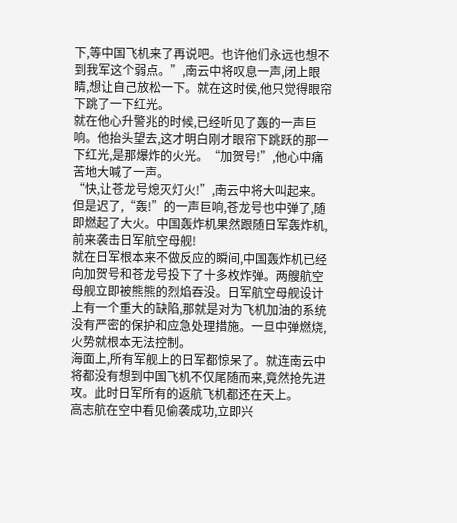下,等中国飞机来了再说吧。也许他们永远也想不到我军这个弱点。”,南云中将叹息一声,闭上眼睛,想让自己放松一下。就在这时侯,他只觉得眼帘下跳了一下红光。
就在他心升警兆的时候,已经听见了轰的一声巨响。他抬头望去,这才明白刚才眼帘下跳跃的那一下红光,是那爆炸的火光。“加贺号!”,他心中痛苦地大喊了一声。
“快,让苍龙号熄灭灯火!”,南云中将大叫起来。但是迟了,“轰!”的一声巨响,苍龙号也中弹了,随即燃起了大火。中国轰炸机果然跟随日军轰炸机,前来袭击日军航空母舰!
就在日军根本来不做反应的瞬间,中国轰炸机已经向加贺号和苍龙号投下了十多枚炸弹。两艘航空母舰立即被熊熊的烈焰吞没。日军航空母舰设计上有一个重大的缺陷,那就是对为飞机加油的系统没有严密的保护和应急处理措施。一旦中弹燃烧,火势就根本无法控制。
海面上,所有军舰上的日军都惊呆了。就连南云中将都没有想到中国飞机不仅尾随而来,竟然抢先进攻。此时日军所有的返航飞机都还在天上。
高志航在空中看见偷袭成功,立即兴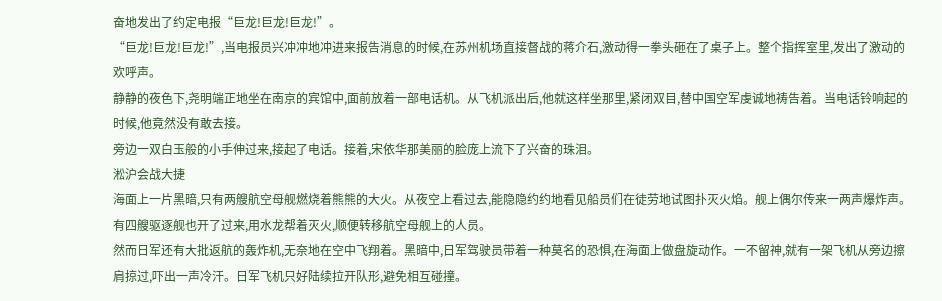奋地发出了约定电报“巨龙!巨龙!巨龙!”。
“巨龙!巨龙!巨龙!”,当电报员兴冲冲地冲进来报告消息的时候,在苏州机场直接督战的蒋介石,激动得一拳头砸在了桌子上。整个指挥室里,发出了激动的欢呼声。
静静的夜色下,尧明端正地坐在南京的宾馆中,面前放着一部电话机。从飞机派出后,他就这样坐那里,紧闭双目,替中国空军虔诚地祷告着。当电话铃响起的时候,他竟然没有敢去接。
旁边一双白玉般的小手伸过来,接起了电话。接着,宋依华那美丽的脸庞上流下了兴奋的珠泪。
淞沪会战大捷
海面上一片黑暗,只有两艘航空母舰燃烧着熊熊的大火。从夜空上看过去,能隐隐约约地看见船员们在徒劳地试图扑灭火焰。舰上偶尔传来一两声爆炸声。有四艘驱逐舰也开了过来,用水龙帮着灭火,顺便转移航空母舰上的人员。
然而日军还有大批返航的轰炸机,无奈地在空中飞翔着。黑暗中,日军驾驶员带着一种莫名的恐惧,在海面上做盘旋动作。一不留神,就有一架飞机从旁边擦肩掠过,吓出一声冷汗。日军飞机只好陆续拉开队形,避免相互碰撞。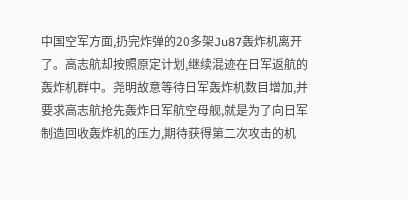中国空军方面,扔完炸弹的20多架Ju87轰炸机离开了。高志航却按照原定计划,继续混迹在日军返航的轰炸机群中。尧明故意等待日军轰炸机数目增加,并要求高志航抢先轰炸日军航空母舰,就是为了向日军制造回收轰炸机的压力,期待获得第二次攻击的机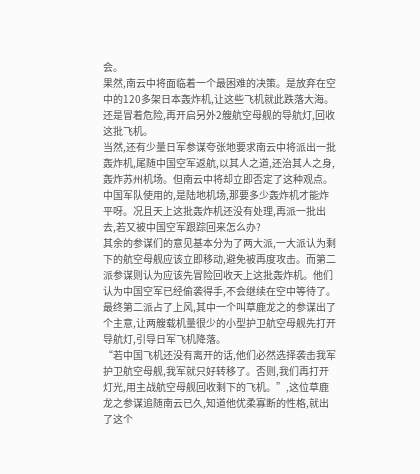会。
果然,南云中将面临着一个最困难的决策。是放弃在空中的120多架日本轰炸机,让这些飞机就此跌落大海。还是冒着危险,再开启另外2艘航空母舰的导航灯,回收这批飞机。
当然,还有少量日军参谋夸张地要求南云中将派出一批轰炸机,尾随中国空军返航,以其人之道,还治其人之身,轰炸苏州机场。但南云中将却立即否定了这种观点。中国军队使用的,是陆地机场,那要多少轰炸机才能炸平呀。况且天上这批轰炸机还没有处理,再派一批出去,若又被中国空军跟踪回来怎么办?
其余的参谋们的意见基本分为了两大派,一大派认为剩下的航空母舰应该立即移动,避免被再度攻击。而第二派参谋则认为应该先冒险回收天上这批轰炸机。他们认为中国空军已经偷袭得手,不会继续在空中等待了。最终第二派占了上风,其中一个叫草鹿龙之的参谋出了个主意,让两艘载机量很少的小型护卫航空母舰先打开导航灯,引导日军飞机降落。
“若中国飞机还没有离开的话,他们必然选择袭击我军护卫航空母舰,我军就只好转移了。否则,我们再打开灯光,用主战航空母舰回收剩下的飞机。”,这位草鹿龙之参谋追随南云已久,知道他优柔寡断的性格,就出了这个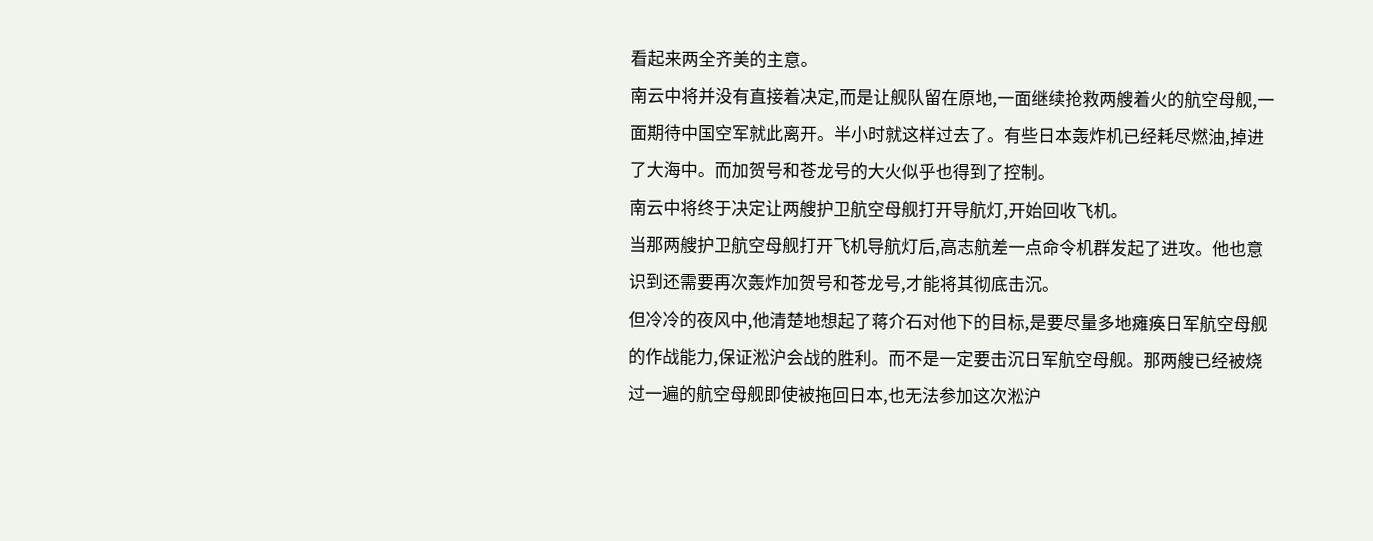看起来两全齐美的主意。
南云中将并没有直接着决定,而是让舰队留在原地,一面继续抢救两艘着火的航空母舰,一面期待中国空军就此离开。半小时就这样过去了。有些日本轰炸机已经耗尽燃油,掉进了大海中。而加贺号和苍龙号的大火似乎也得到了控制。
南云中将终于决定让两艘护卫航空母舰打开导航灯,开始回收飞机。
当那两艘护卫航空母舰打开飞机导航灯后,高志航差一点命令机群发起了进攻。他也意识到还需要再次轰炸加贺号和苍龙号,才能将其彻底击沉。
但冷冷的夜风中,他清楚地想起了蒋介石对他下的目标,是要尽量多地瘫痪日军航空母舰的作战能力,保证淞沪会战的胜利。而不是一定要击沉日军航空母舰。那两艘已经被烧过一遍的航空母舰即使被拖回日本,也无法参加这次淞沪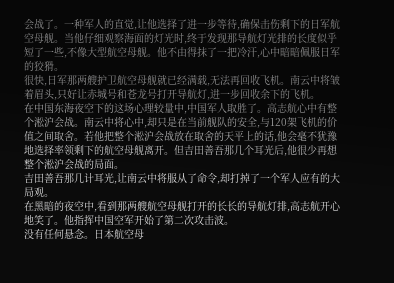会战了。一种军人的直觉,让他选择了进一步等待,确保击伤剩下的日军航空母舰。当他仔细观察海面的灯光时,终于发现那导航灯光排的长度似乎短了一些,不像大型航空母舰。他不由得抹了一把冷汗,心中暗暗佩服日军的狡猾。
很快,日军那两艘护卫航空母舰就已经满载,无法再回收飞机。南云中将皱着眉头,只好让赤城号和苍龙号打开导航灯,进一步回收余下的飞机。
在中国东海夜空下的这场心理较量中,中国军人取胜了。高志航心中有整个淞沪会战。南云中将心中,却只是在当前舰队的安全,与120架飞机的价值之间取舍。若他把整个淞沪会战放在取舍的天平上的话,他会毫不犹豫地选择率领剩下的航空母舰离开。但吉田善吾那几个耳光后,他很少再想整个淞沪会战的局面。
吉田善吾那几计耳光,让南云中将服从了命令,却打掉了一个军人应有的大局观。
在黑暗的夜空中,看到那两艘航空母舰打开的长长的导航灯排,高志航开心地笑了。他指挥中国空军开始了第二次攻击波。
没有任何悬念。日本航空母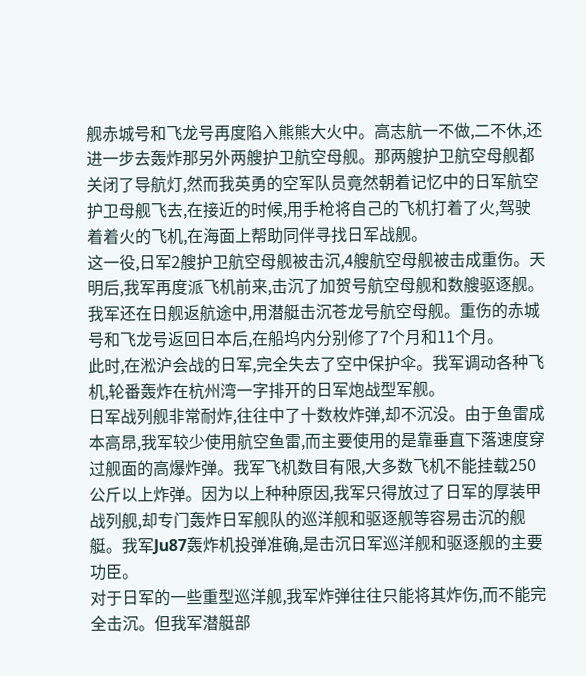舰赤城号和飞龙号再度陷入熊熊大火中。高志航一不做,二不休,还进一步去轰炸那另外两艘护卫航空母舰。那两艘护卫航空母舰都关闭了导航灯,然而我英勇的空军队员竟然朝着记忆中的日军航空护卫母舰飞去,在接近的时候,用手枪将自己的飞机打着了火,驾驶着着火的飞机,在海面上帮助同伴寻找日军战舰。
这一役,日军2艘护卫航空母舰被击沉,4艘航空母舰被击成重伤。天明后,我军再度派飞机前来,击沉了加贺号航空母舰和数艘驱逐舰。我军还在日舰返航途中,用潜艇击沉苍龙号航空母舰。重伤的赤城号和飞龙号返回日本后,在船坞内分别修了7个月和11个月。
此时,在淞沪会战的日军,完全失去了空中保护伞。我军调动各种飞机,轮番轰炸在杭州湾一字排开的日军炮战型军舰。
日军战列舰非常耐炸,往往中了十数枚炸弹,却不沉没。由于鱼雷成本高昂,我军较少使用航空鱼雷,而主要使用的是靠垂直下落速度穿过舰面的高爆炸弹。我军飞机数目有限,大多数飞机不能挂载250公斤以上炸弹。因为以上种种原因,我军只得放过了日军的厚装甲战列舰,却专门轰炸日军舰队的巡洋舰和驱逐舰等容易击沉的舰艇。我军Ju87轰炸机投弹准确,是击沉日军巡洋舰和驱逐舰的主要功臣。
对于日军的一些重型巡洋舰,我军炸弹往往只能将其炸伤,而不能完全击沉。但我军潜艇部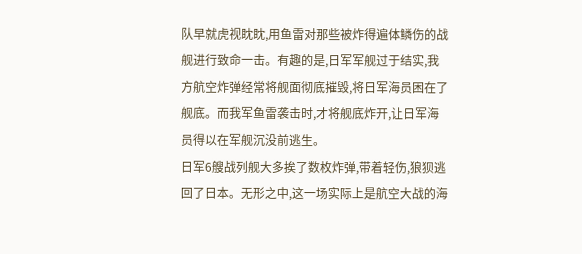队早就虎视眈眈,用鱼雷对那些被炸得遍体鳞伤的战舰进行致命一击。有趣的是,日军军舰过于结实,我方航空炸弹经常将舰面彻底摧毁,将日军海员困在了舰底。而我军鱼雷袭击时,才将舰底炸开,让日军海员得以在军舰沉没前逃生。
日军6艘战列舰大多挨了数枚炸弹,带着轻伤,狼狈逃回了日本。无形之中,这一场实际上是航空大战的海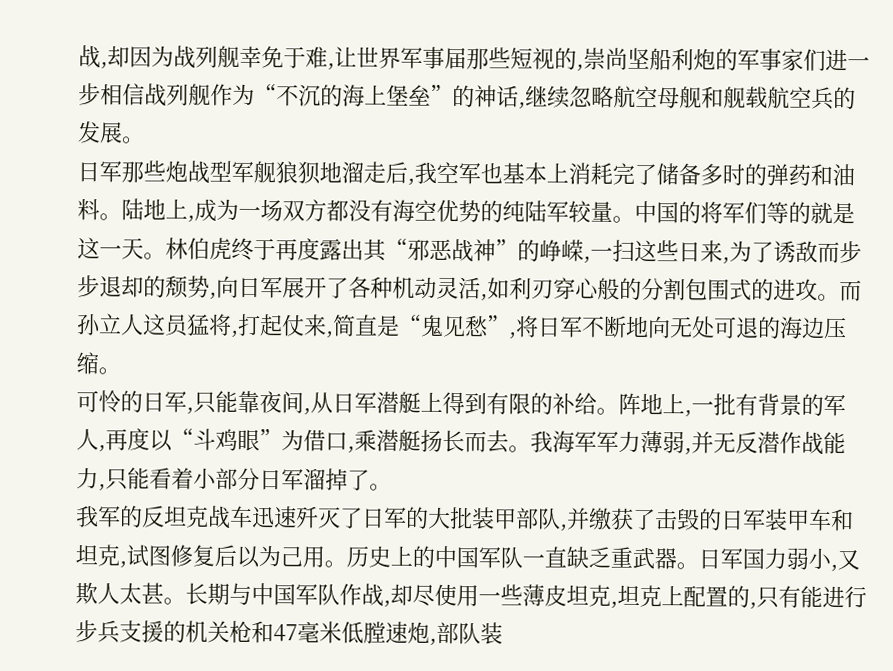战,却因为战列舰幸免于难,让世界军事届那些短视的,崇尚坚船利炮的军事家们进一步相信战列舰作为“不沉的海上堡垒”的神话,继续忽略航空母舰和舰载航空兵的发展。
日军那些炮战型军舰狼狈地溜走后,我空军也基本上消耗完了储备多时的弹药和油料。陆地上,成为一场双方都没有海空优势的纯陆军较量。中国的将军们等的就是这一天。林伯虎终于再度露出其“邪恶战神”的峥嵘,一扫这些日来,为了诱敌而步步退却的颓势,向日军展开了各种机动灵活,如利刃穿心般的分割包围式的进攻。而孙立人这员猛将,打起仗来,简直是“鬼见愁”,将日军不断地向无处可退的海边压缩。
可怜的日军,只能靠夜间,从日军潜艇上得到有限的补给。阵地上,一批有背景的军人,再度以“斗鸡眼”为借口,乘潜艇扬长而去。我海军军力薄弱,并无反潜作战能力,只能看着小部分日军溜掉了。
我军的反坦克战车迅速歼灭了日军的大批装甲部队,并缴获了击毁的日军装甲车和坦克,试图修复后以为己用。历史上的中国军队一直缺乏重武器。日军国力弱小,又欺人太甚。长期与中国军队作战,却尽使用一些薄皮坦克,坦克上配置的,只有能进行步兵支援的机关枪和47毫米低膛速炮,部队装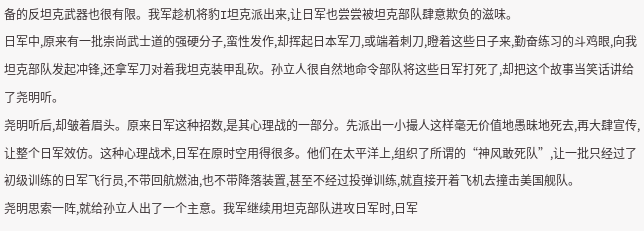备的反坦克武器也很有限。我军趁机将豹I坦克派出来,让日军也尝尝被坦克部队肆意欺负的滋味。
日军中,原来有一批崇尚武士道的强硬分子,蛮性发作,却挥起日本军刀,或端着刺刀,瞪着这些日子来,勤奋练习的斗鸡眼,向我坦克部队发起冲锋,还拿军刀对着我坦克装甲乱砍。孙立人很自然地命令部队将这些日军打死了,却把这个故事当笑话讲给了尧明听。
尧明听后,却皱着眉头。原来日军这种招数,是其心理战的一部分。先派出一小撮人这样毫无价值地愚昧地死去,再大肆宣传,让整个日军效仿。这种心理战术,日军在原时空用得很多。他们在太平洋上,组织了所谓的“神风敢死队”,让一批只经过了初级训练的日军飞行员,不带回航燃油,也不带降落装置,甚至不经过投弹训练,就直接开着飞机去撞击美国舰队。
尧明思索一阵,就给孙立人出了一个主意。我军继续用坦克部队进攻日军时,日军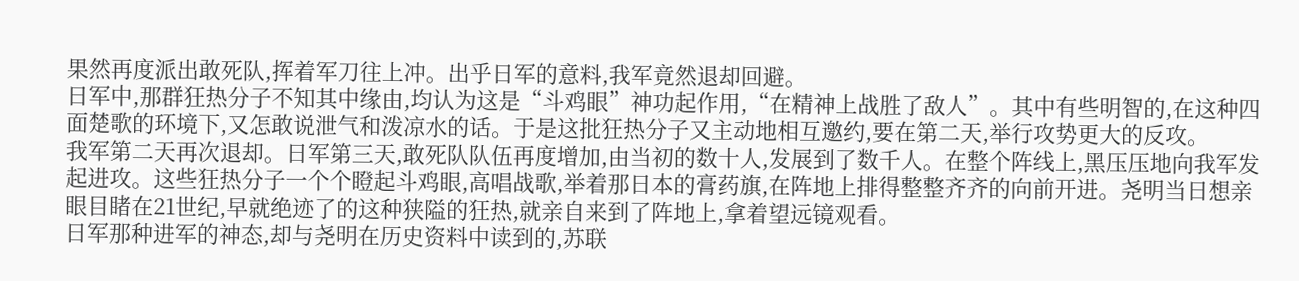果然再度派出敢死队,挥着军刀往上冲。出乎日军的意料,我军竟然退却回避。
日军中,那群狂热分子不知其中缘由,均认为这是“斗鸡眼”神功起作用,“在精神上战胜了敌人”。其中有些明智的,在这种四面楚歌的环境下,又怎敢说泄气和泼凉水的话。于是这批狂热分子又主动地相互邀约,要在第二天,举行攻势更大的反攻。
我军第二天再次退却。日军第三天,敢死队队伍再度增加,由当初的数十人,发展到了数千人。在整个阵线上,黑压压地向我军发起进攻。这些狂热分子一个个瞪起斗鸡眼,高唱战歌,举着那日本的膏药旗,在阵地上排得整整齐齐的向前开进。尧明当日想亲眼目睹在21世纪,早就绝迹了的这种狭隘的狂热,就亲自来到了阵地上,拿着望远镜观看。
日军那种进军的神态,却与尧明在历史资料中读到的,苏联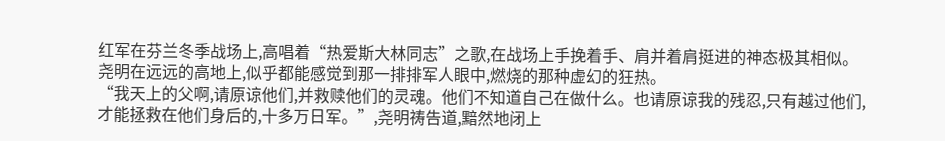红军在芬兰冬季战场上,高唱着“热爱斯大林同志”之歌,在战场上手挽着手、肩并着肩挺进的神态极其相似。尧明在远远的高地上,似乎都能感觉到那一排排军人眼中,燃烧的那种虚幻的狂热。
“我天上的父啊,请原谅他们,并救赎他们的灵魂。他们不知道自己在做什么。也请原谅我的残忍,只有越过他们,才能拯救在他们身后的,十多万日军。”,尧明祷告道,黯然地闭上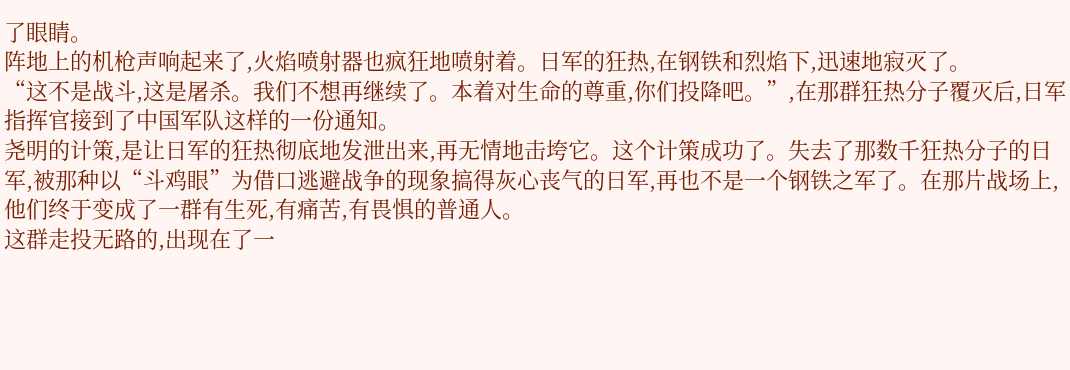了眼睛。
阵地上的机枪声响起来了,火焰喷射器也疯狂地喷射着。日军的狂热,在钢铁和烈焰下,迅速地寂灭了。
“这不是战斗,这是屠杀。我们不想再继续了。本着对生命的尊重,你们投降吧。”,在那群狂热分子覆灭后,日军指挥官接到了中国军队这样的一份通知。
尧明的计策,是让日军的狂热彻底地发泄出来,再无情地击垮它。这个计策成功了。失去了那数千狂热分子的日军,被那种以“斗鸡眼”为借口逃避战争的现象搞得灰心丧气的日军,再也不是一个钢铁之军了。在那片战场上,他们终于变成了一群有生死,有痛苦,有畏惧的普通人。
这群走投无路的,出现在了一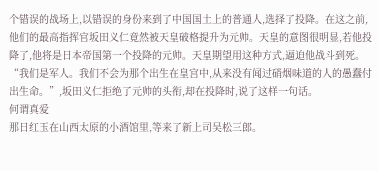个错误的战场上,以错误的身份来到了中国国土上的普通人,选择了投降。在这之前,他们的最高指挥官坂田义仁竟然被天皇破格提升为元帅。天皇的意图很明显,若他投降了,他将是日本帝国第一个投降的元帅。天皇期望用这种方式,逼迫他战斗到死。
“我们是军人。我们不会为那个出生在皇宫中,从来没有闻过硝烟味道的人的愚蠢付出生命。”,坂田义仁拒绝了元帅的头衔,却在投降时,说了这样一句话。
何谓真爱
那日红玉在山西太原的小酒馆里,等来了新上司吴松三郎。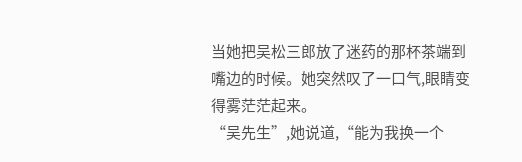当她把吴松三郎放了迷药的那杯茶端到嘴边的时候。她突然叹了一口气,眼睛变得雾茫茫起来。
“吴先生”,她说道,“能为我换一个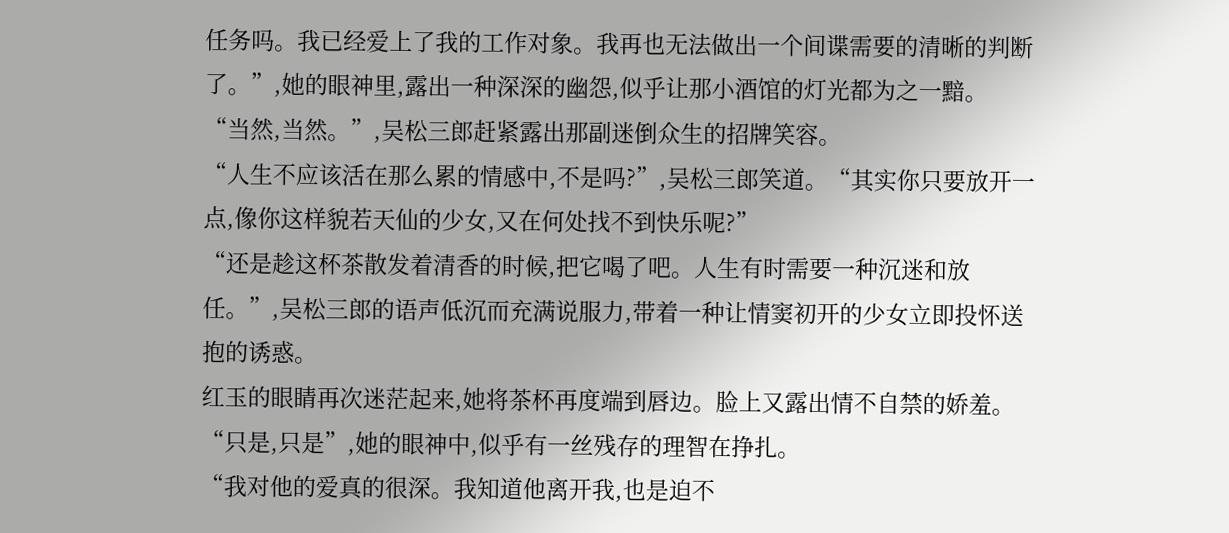任务吗。我已经爱上了我的工作对象。我再也无法做出一个间谍需要的清晰的判断了。”,她的眼神里,露出一种深深的幽怨,似乎让那小酒馆的灯光都为之一黯。
“当然,当然。”,吴松三郎赶紧露出那副迷倒众生的招牌笑容。
“人生不应该活在那么累的情感中,不是吗?”,吴松三郎笑道。“其实你只要放开一点,像你这样貌若天仙的少女,又在何处找不到快乐呢?”
“还是趁这杯茶散发着清香的时候,把它喝了吧。人生有时需要一种沉迷和放任。”,吴松三郎的语声低沉而充满说服力,带着一种让情窦初开的少女立即投怀送抱的诱惑。
红玉的眼睛再次迷茫起来,她将茶杯再度端到唇边。脸上又露出情不自禁的娇羞。
“只是,只是”,她的眼神中,似乎有一丝残存的理智在挣扎。
“我对他的爱真的很深。我知道他离开我,也是迫不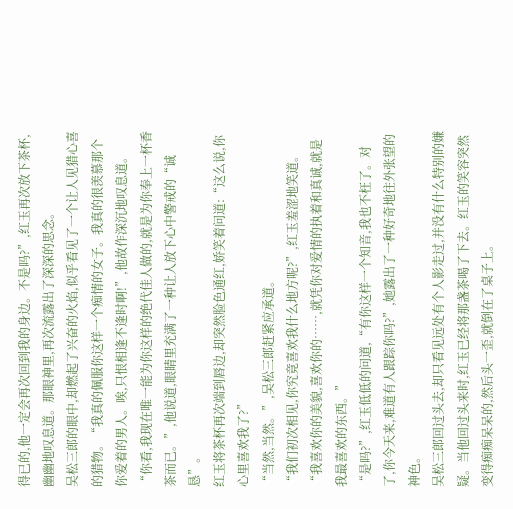得已的,他一定会再次回到我的身边。不是吗?”,红玉再次放下茶杯,幽幽地叹息道。那眼神里,再次流露出了深深的思念。
吴松三郎的眼中,却燃起了兴奋的火焰,似乎看见了一个让人见猎心喜的猎物。“我真的佩服你这样一个痴情的女子。我真的很羡慕那个你爱着的男人。唉,只恨相逢不逢时啊!”,他故作深沉地叹息道。
“你看,我现在唯一能为你这样的绝代佳人做的,就是为你奉上一杯香茶而已。”,他说道,眼睛里充满了一种让人放下心中警戒的“诚恳”。
红玉将茶杯再次端到唇边,却突然脸色通红,娇笑着问道:“这么说,你心里喜欢我了?”
“当然,当然。”,吴松三郎赶紧应承道。
“我们初次相见,你究竟喜欢我什么地方呢?”,红玉羞涩地笑道。
“我喜欢你的美貌,喜欢你的……,就凭你对爱情的执着和真诚,就是我最喜欢的东西。”
“是吗?”,红玉低低的问道,“有你这样一个知音,我也不枉了。对了,你今天来,难道有人跟踪你吗?”,她露出了一种好奇地往外张望的神色。
吴松三郎回过头去,却只看见远处有个人影走过,并没有什么特别的嫌疑。当他回过头来时,红玉已经将那盏茶喝了下去。红玉的笑容突然变得痴痴呆呆的,然后头一歪,就倒在了桌子上。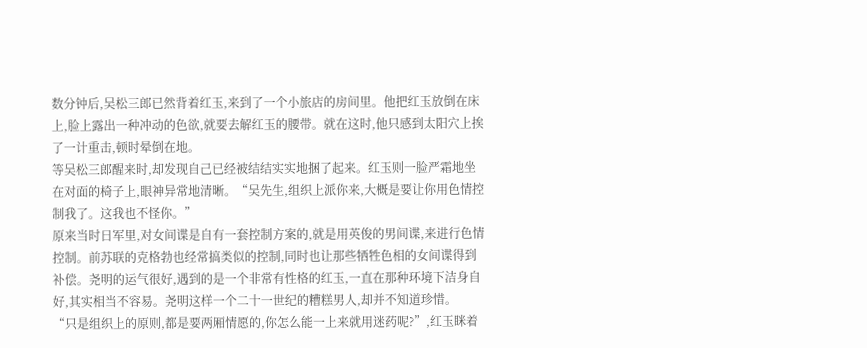数分钟后,吴松三郎已然背着红玉,来到了一个小旅店的房间里。他把红玉放倒在床上,脸上露出一种冲动的色欲,就要去解红玉的腰带。就在这时,他只感到太阳穴上挨了一计重击,顿时晕倒在地。
等吴松三郎醒来时,却发现自己已经被结结实实地捆了起来。红玉则一脸严霜地坐在对面的椅子上,眼神异常地清晰。“吴先生,组织上派你来,大概是要让你用色情控制我了。这我也不怪你。”
原来当时日军里,对女间谍是自有一套控制方案的,就是用英俊的男间谍,来进行色情控制。前苏联的克格勃也经常搞类似的控制,同时也让那些牺牲色相的女间谍得到补偿。尧明的运气很好,遇到的是一个非常有性格的红玉,一直在那种环境下洁身自好,其实相当不容易。尧明这样一个二十一世纪的糟糕男人,却并不知道珍惜。
“只是组织上的原则,都是要两厢情愿的,你怎么能一上来就用迷药呢?”,红玉眯着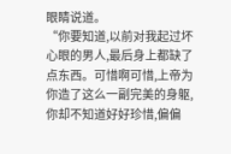眼睛说道。
“你要知道,以前对我起过坏心眼的男人,最后身上都缺了点东西。可惜啊可惜,上帝为你造了这么一副完美的身躯,你却不知道好好珍惜,偏偏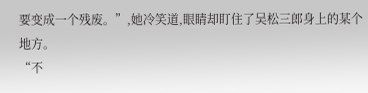要变成一个残废。”,她冷笑道,眼睛却盯住了吴松三郎身上的某个地方。
“不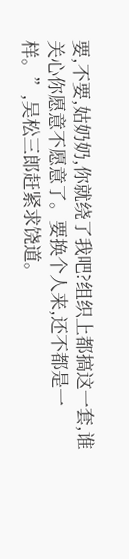要,不要,姑奶奶,你就绕了我吧?组织上都搞这一套,谁关心你愿意不愿意了。要换个人来,还不都是一样。”,吴松三郎赶紧求饶道。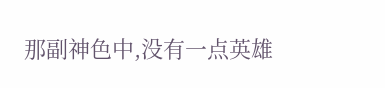那副神色中,没有一点英雄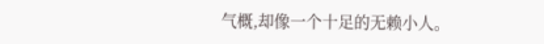气概,却像一个十足的无赖小人。